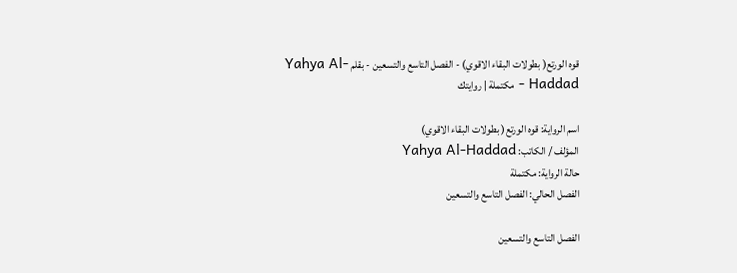قوه الورتع( بطولات البقاء الاقوي) - الفصل التاسع والتسعين - بقلم Yahya Al-Haddad - مكتملة | روايتك

اسم الرواية: قوه الورتع( بطولات البقاء الاقوي)
المؤلف / الكاتب: Yahya Al-Haddad
حالة الرواية: مكتملة
الفصل الحالي: الفصل التاسع والتسعين

الفصل التاسع والتسعين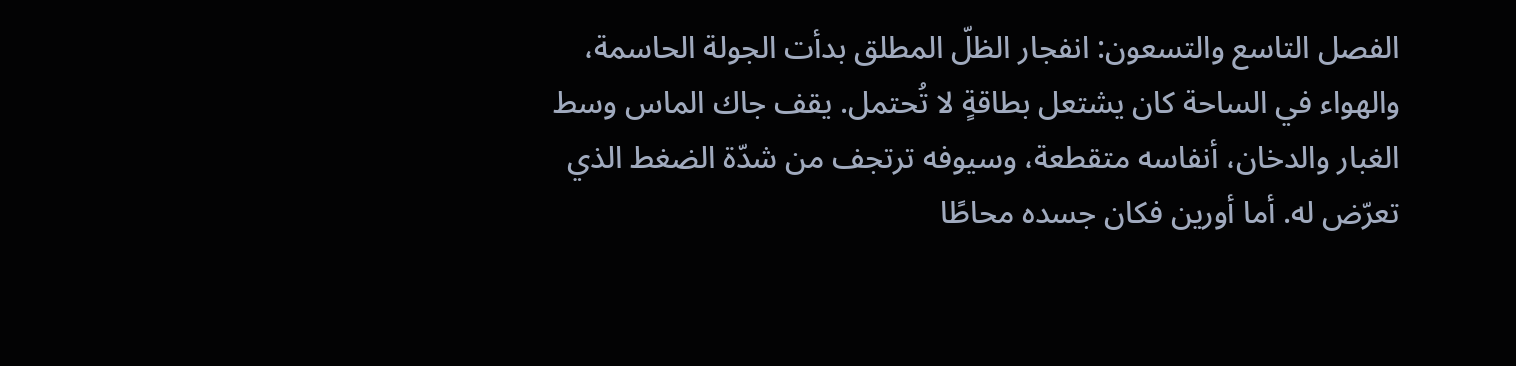الفصل التاسع والتسعون: انفجار الظلّ المطلق بدأت الجولة الحاسمة، والهواء في الساحة كان يشتعل بطاقةٍ لا تُحتمل. يقف جاك الماس وسط الغبار والدخان، أنفاسه متقطعة، وسيوفه ترتجف من شدّة الضغط الذي تعرّض له. أما أورين فكان جسده محاطًا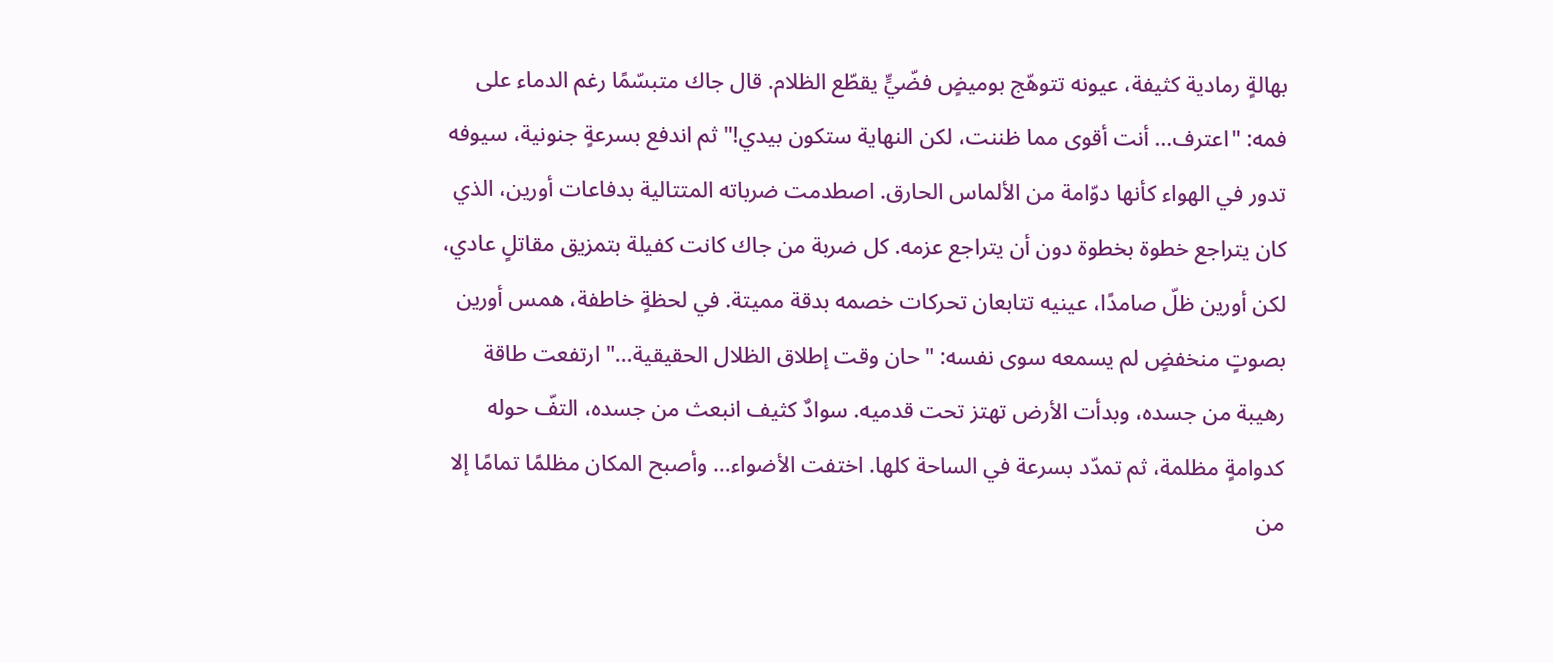بهالةٍ رمادية كثيفة، عيونه تتوهّج بوميضٍ فضّيٍّ يقطّع الظلام. قال جاك متبسّمًا رغم الدماء على فمه: "اعترف… أنت أقوى مما ظننت، لكن النهاية ستكون بيدي!" ثم اندفع بسرعةٍ جنونية، سيوفه تدور في الهواء كأنها دوّامة من الألماس الحارق. اصطدمت ضرباته المتتالية بدفاعات أورين، الذي كان يتراجع خطوة بخطوة دون أن يتراجع عزمه. كل ضربة من جاك كانت كفيلة بتمزيق مقاتلٍ عادي، لكن أورين ظلّ صامدًا، عينيه تتابعان تحركات خصمه بدقة مميتة. في لحظةٍ خاطفة، همس أورين بصوتٍ منخفضٍ لم يسمعه سوى نفسه: "حان وقت إطلاق الظلال الحقيقية…" ارتفعت طاقة رهيبة من جسده، وبدأت الأرض تهتز تحت قدميه. سوادٌ كثيف انبعث من جسده، التفّ حوله كدوامةٍ مظلمة، ثم تمدّد بسرعة في الساحة كلها. اختفت الأضواء… وأصبح المكان مظلمًا تمامًا إلا من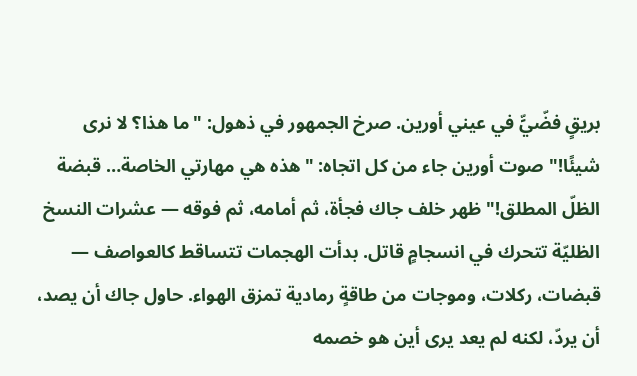بريقٍ فضّيٍّ في عيني أورين. صرخ الجمهور في ذهول: "ما هذا؟ لا نرى شيئًا!" صوت أورين جاء من كل اتجاه: "هذه هي مهارتي الخاصة… قبضة الظلّ المطلق!" ظهر خلف جاك فجأة، ثم أمامه، ثم فوقه — عشرات النسخ الظليّة تتحرك في انسجامٍ قاتل. بدأت الهجمات تتساقط كالعواصف — قبضات، ركلات، وموجات من طاقةٍ رمادية تمزق الهواء. حاول جاك أن يصد، أن يردّ، لكنه لم يعد يرى أين هو خصمه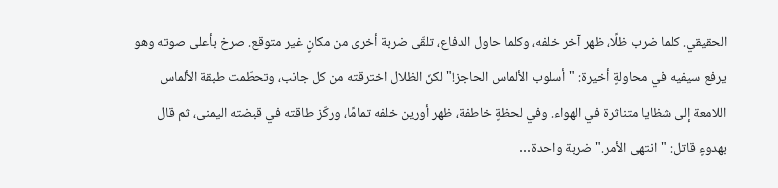الحقيقي. كلما ضرب ظلًا، ظهر آخر خلفه، وكلما حاول الدفاع، تلقّى ضربة أخرى من مكانٍ غير متوقع. صرخ بأعلى صوته وهو يرفع سيفيه في محاولةٍ أخيرة: "أسلوب الألماس الحاجز!" لكنّ الظلال اخترقته من كل جانب، وتحطّمت طبقة الألماس اللامعة إلى شظايا متناثرة في الهواء. وفي لحظةٍ خاطفة، ظهر أورين خلفه تمامًا، وركّز طاقته في قبضته اليمنى، ثم قال بهدوءٍ قاتل: "انتهى الأمر." ضربة واحدة…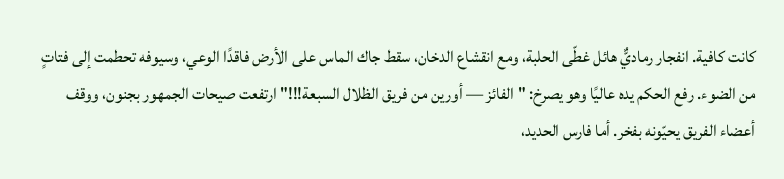كانت كافية. انفجار رماديٌّ هائل غطّى الحلبة، ومع انقشاع الدخان، سقط جاك الماس على الأرض فاقدًا الوعي، وسيوفه تحطمت إلى فتاتٍ من الضوء. رفع الحكم يده عاليًا وهو يصرخ: "الفائز — أورين من فريق الظلال السبعة!!!" ارتفعت صيحات الجمهور بجنون، ووقف أعضاء الفريق يحيّونه بفخر. أما فارس الحديد،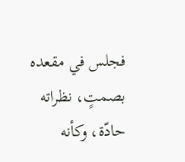فجلس في مقعده بصمتٍ، نظراته حادّة، وكأنه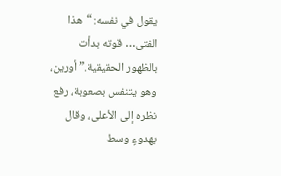يقول في نفسه: “هذا الفتى… قوته بدأت بالظهور الحقيقية.” أورين، وهو يتنفس بصعوبة، رفع نظره إلى الأعلى، وقال بهدوءٍ وسط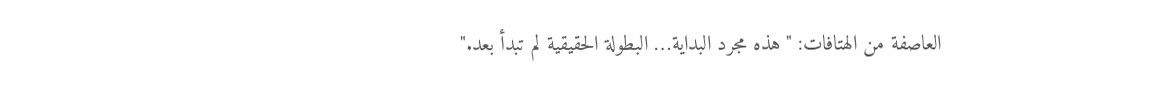العاصفة من الهتافات: "هذه مجرد البداية… البطولة الحقيقية لم تبدأ بعد."